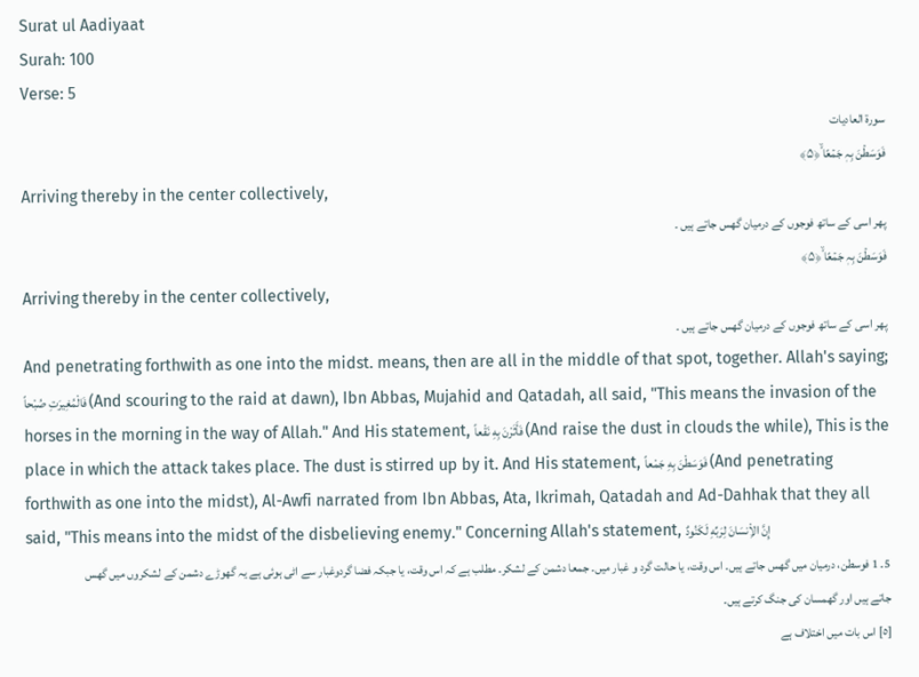Surat ul Aadiyaat
Surah: 100
Verse: 5
سورة العاديات
فَوَسَطۡنَ بِہٖ جَمۡعًا ۙ﴿۵﴾
Arriving thereby in the center collectively,
پھر اسی کے ساتھ فوجوں کے درمیان گھس جاتے ہیں ۔
فَوَسَطۡنَ بِہٖ جَمۡعًا ۙ﴿۵﴾
Arriving thereby in the center collectively,
پھر اسی کے ساتھ فوجوں کے درمیان گھس جاتے ہیں ۔
And penetrating forthwith as one into the midst. means, then are all in the middle of that spot, together. Allah's saying; فَالْمُغِيرَتِ صُبْحاً (And scouring to the raid at dawn), Ibn Abbas, Mujahid and Qatadah, all said, "This means the invasion of the horses in the morning in the way of Allah." And His statement, فَأَثَرْنَ بِهِ نَقْعاً (And raise the dust in clouds the while), This is the place in which the attack takes place. The dust is stirred up by it. And His statement, فَوَسَطْنَ بِهِ جَمْعاً (And penetrating forthwith as one into the midst), Al-Awfi narrated from Ibn Abbas, Ata, Ikrimah, Qatadah and Ad-Dahhak that they all said, "This means into the midst of the disbelieving enemy." Concerning Allah's statement, إِنَّ الاِْنسَانَ لِرَبِّهِ لَكَنُودٌ
5۔ 1 فوسطن، درمیان میں گھس جاتے ہیں۔ اس وقت، یا حالت گرد و غبار میں۔ جمعا دشمن کے لشکر۔ مطلب ہے کہ اس وقت، یا جبکہ فضا گردوغبار سے اٹی ہوئی ہے یہ گھوڑے دشمن کے لشکروں میں گھس جاتے ہیں اور گھمسان کی جنگ کرتے ہیں۔
[٥] اس بات میں اختلاف ہے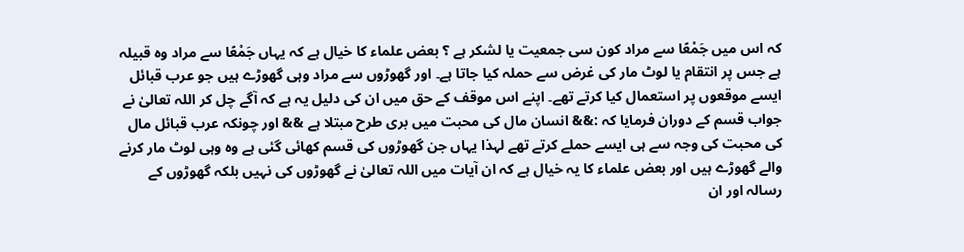کہ اس میں جَمْعًا سے مراد کون سی جمعیت یا لشکر ہے ؟ بعض علماء کا خیال ہے کہ یہاں جَمْعًا سے مراد وہ قبیلہ ہے جس پر انتقام یا لوٹ مار کی غرض سے حملہ کیا جاتا ہے۔ اور گھوڑوں سے مراد وہی گھوڑے ہیں جو عرب قبائل ایسے موقعوں پر استعمال کیا کرتے تھے۔ اپنے اس موقف کے حق میں ان کی دلیل یہ ہے کہ آگے چل کر اللہ تعالیٰ نے جواب قسم کے دوران فرمایا کہ :&& انسان مال کی محبت میں بری طرح مبتلا ہے && اور چونکہ عرب قبائل مال کی محبت کی وجہ سے ہی ایسے حملے کرتے تھے لہذا یہاں جن گھوڑوں کی قسم کھائی گئی ہے وہ وہی لوٹ مار کرنے والے گھوڑے ہیں اور بعض علماء کا یہ خیال ہے کہ ان آیات میں اللہ تعالیٰ نے گھوڑوں کی نہیں بلکہ گھوڑوں کے رسالہ اور ان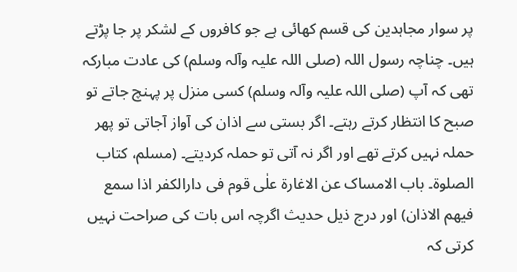پر سوار مجاہدین کی قسم کھائی ہے جو کافروں کے لشکر پر جا پڑتے ہیں۔ چناچہ رسول اللہ (صلی اللہ علیہ وآلہ وسلم) کی عادت مبارکہ تھی کہ آپ (صلی اللہ علیہ وآلہ وسلم) کسی منزل پر پہنچ جاتے تو صبح کا انتظار کرتے رہتے۔ اگر بستی سے اذان کی آواز آجاتی تو پھر حملہ نہیں کرتے تھے اور اگر نہ آتی تو حملہ کردیتے۔ (مسلم، کتاب الصلوۃ۔ باب الامساک عن الاغارۃ علٰی قوم فی دارالکفر اذا سمع فیھم الاذان) اور درج ذیل حدیث اگرچہ اس بات کی صراحت نہیں کرتی کہ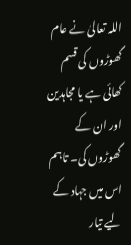اللہ تعالیٰ نے عام گھوڑوں کی قسم کھائی ہے یا مجاہدین اور ان کے گھوڑوں کی۔ تاہم اس میں جہاد کے لیے تیار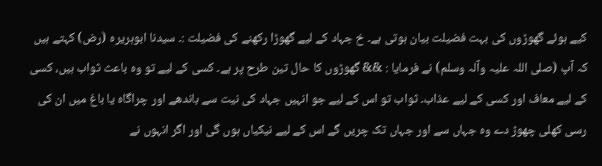کیے ہوئے گھوڑوں کی بہت فضیلت بیان ہوتی ہے۔ خ جہاد کے لیے گھوڑا رکھنے کی فضیلت :۔ سیدنا ابوہریرہ (رض) کہتے ہیں کہ آپ (صلی اللہ علیہ وآلہ وسلم) نے فرمایا : && گھوڑوں کا حال تین طرح پر ہے۔ کسی کے لیے تو وہ باعث ثواب ہیں، کسی کے لیے معاف اور کسی کے لیے عذاب۔ ثواب تو اس کے لیے جو انہیں جہاد کی نیت سے باندھے اور چراگاہ یا باغ میں ان کی رسی کھلی چھوڑ دے وہ جہاں سے اور جہاں تک چریں گے اس کے لیے نیکیاں ہوں گی اور اگر انہوں نے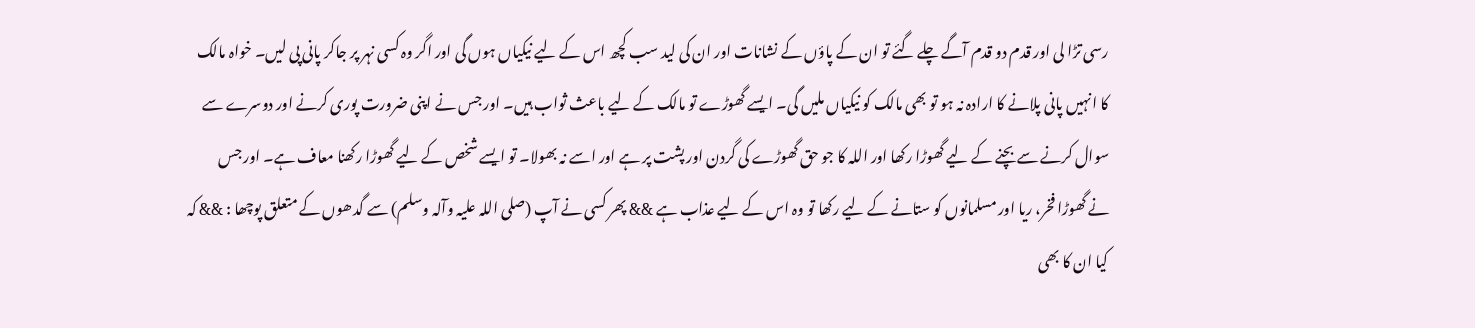رسی تڑا لی اور قدم دو قدم آگے چلے گئے تو ان کے پاؤں کے نشانات اور ان کی لید سب کچھ اس کے لیے نیکیاں ہوں گی اور اگر وہ کسی نہر پر جاکر پانی پی لیں۔ خواہ مالک کا انہیں پانی پلانے کا ارادہ نہ ہو تو بھی مالک کو نیکیاں ملیں گی۔ ایسے گھوڑے تو مالک کے لیے باعث ثواب ہیں۔ اور جس نے اپنی ضرورت پوری کرنے اور دوسرے سے سوال کرنے سے بچنے کے لیے گھوڑا رکھا اور اللہ کا جو حق گھوڑے کی گردن اور پشت پر ہے اور اسے نہ بھولا۔ تو ایسے شخص کے لیے گھوڑا رکھنا معاف ہے۔ اور جس نے گھوڑا فخر، ریا اور مسلمانوں کو ستانے کے لیے رکھا تو وہ اس کے لیے عذاب ہے && پھر کسی نے آپ (صلی اللہ علیہ وآلہ وسلم) سے گدھوں کے متعلق پوچھا : && کہ کیا ان کا بھی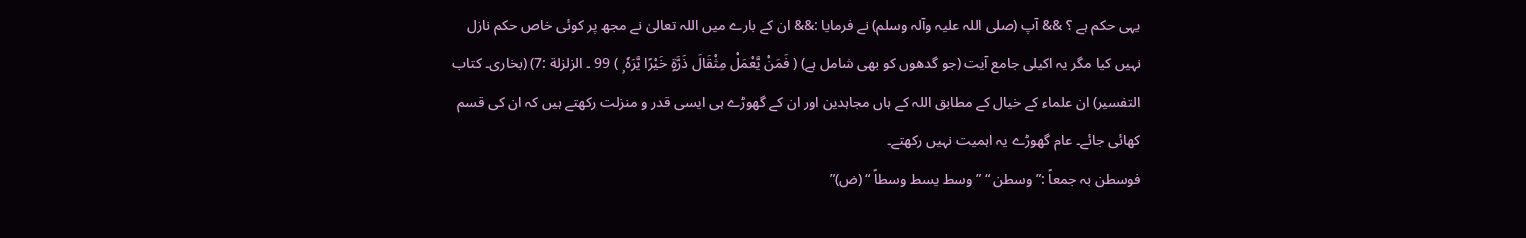یہی حکم ہے ؟ && آپ (صلی اللہ علیہ وآلہ وسلم) نے فرمایا :&& ان کے بارے میں اللہ تعالیٰ نے مجھ پر کوئی خاص حکم نازل نہیں کیا مگر یہ اکیلی جامع آیت (جو گدھوں کو بھی شامل ہے) ( فَمَنْ يَّعْمَلْ مِثْقَالَ ذَرَّةٍ خَيْرًا يَّرَهٗ ۭ ) 99 ۔ الزلزلة :7) (بخاری۔ کتاب التفسیر) ان علماء کے خیال کے مطابق اللہ کے ہاں مجاہدین اور ان کے گھوڑے ہی ایسی قدر و منزلت رکھتے ہیں کہ ان کی قسم کھائی جائے۔ عام گھوڑے یہ اہمیت نہیں رکھتے۔
فوسطن بہ جمعاً :” وسطن “ ” وسط یسط وسطاً “ (ض)”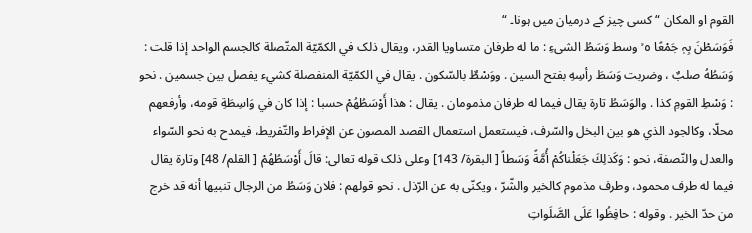القوم او المکان “ کسی چیز کے درمیان میں ہونا۔ “
فَوَسَطْنَ بِہٖ جَمْعًا ٥ ۙ وسط وَسَطُ الشیءِ : ما له طرفان متساویا القدر، ويقال ذلک في الكمّيّة المتّصلة کالجسم الواحد إذا قلت : وَسَطُهُ صلبٌ ، وضربت وَسَطَ رأسِهِ بفتح السین . ووَسْطٌ بالسّكون . يقال في الكمّيّة المنفصلة كشيء يفصل بين جسمین . نحو : وَسْطِ القومِ كذا . والوَسَطُ تارة يقال فيما له طرفان مذمومان . يقال : هذا أَوْسَطُهُمْ حسبا : إذا کان في وَاسِطَةِ قومه، وأرفعهم محلّا، وکالجود الذي هو بين البخل والسّرف، فيستعمل استعمال القصد المصون عن الإفراط والتّفریط، فيمدح به نحو السّواء والعدل والنّصفة، نحو : وَكَذلِكَ جَعَلْناكُمْ أُمَّةً وَسَطاً [ البقرة/ 143] وعلی ذلک قوله تعالی: قالَ أَوْسَطُهُمْ [ القلم/ 48] وتارة يقال فيما له طرف محمود، وطرف مذموم کالخیر والشّرّ ، ويكنّى به عن الرّذل . نحو قولهم : فلان وَسَطُ من الرجال تنبيها أنه قد خرج من حدّ الخیر . وقوله : حافِظُوا عَلَى الصَّلَواتِ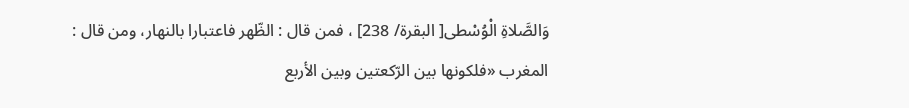وَالصَّلاةِ الْوُسْطى[ البقرة/ 238] ، فمن قال : الظّهر فاعتبارا بالنهار، ومن قال : المغرب «فلکونها بين الرّکعتین وبین الأربع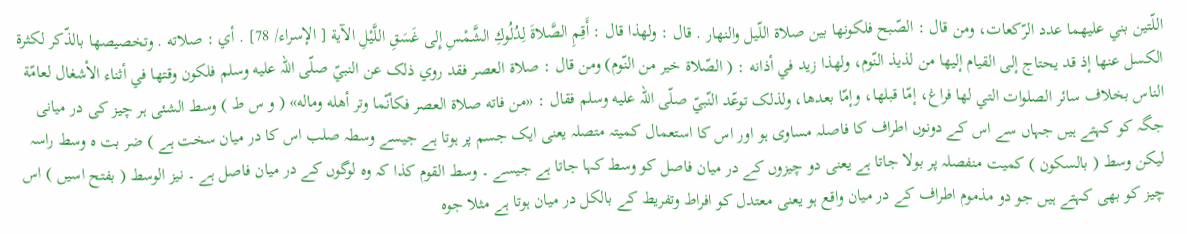اللّتين بني عليهما عدد الرّکعات، ومن قال : الصّبح فلکونها بين صلاة اللّيل والنهار . قال : ولهذا قال : أَقِمِ الصَّلاةَ لِدُلُوكِ الشَّمْسِ إِلى غَسَقِ اللَّيْلِ الآية [ الإسراء/ 78] . أي : صلاته . وتخصیصها بالذّكر لکثرة الکسل عنها إذ قد يحتاج إلى القیام إليها من لذیذ النّوم، ولهذا زيد في أذانه : ( الصّلاة خير من النّوم) ومن قال : صلاة العصر فقد روي ذلک عن النبيّ صلّى اللہ عليه وسلم فلکون وقتها في أثناء الأشغال لعامّة الناس بخلاف سائر الصلوات التي لها فراغ، إمّا قبلها، وإمّا بعدها، ولذلک توعّد النّبيّ صلّى اللہ عليه وسلم فقال : «من فاته صلاة العصر فكأنّما وتر أهله وماله» ( و س ط ) وسط الشئی ہر چیز کی در میانی جگہ کو کہتے ہیں جہاں سے اس کے دونوں اطراف کا فاصلہ مساوی ہو اور اس کا استعمال کمیتہ متصلہ یعنی ایک جسم پر ہوتا ہے جیسے وسطہ صلب اس کا در میان سخت ہے ) ضر بت ہ وسط راسہ لیکن وسط ( بالسکون ) کمیت منفصلہ پر بولا جاتا ہے یعنی دو چیزوں کے در میان فاصل کو وسط کہا جاتا ہے جیسے ۔ وسط القوم کذا کہ وہ لوگوں کے در میان فاصل ہے ۔ نیز الوسط ( بفتح اسیں ) اس چیز کو بھی کہتے ہیں جو دو مذموم اطراف کے در میان واقع ہو یعنی معتدل کو افراط وتفریط کے بالکل در میان ہوتا ہے مثلا جوہ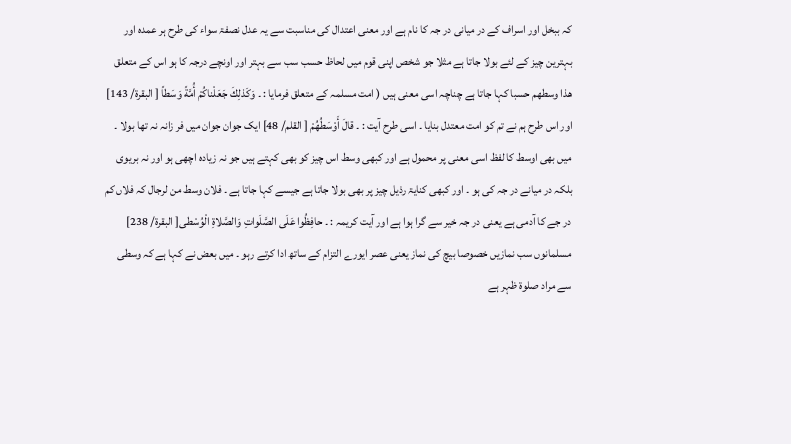کہ ببخل اور اسراف کے در میانی در جہ کا نام ہے اور معنی اعتدال کی مناسبت سے یہ عدل نصفۃ سواء کی طرح ہر عمدہ اور بہترین چیز کے لئے بولا جاتا ہے مثلا جو شخص اپنی قوم میں لحاظ حسب سب سے بہتر اور اونچے درجہ کا ہو اس کے متعلق ھذا وسطھم حسبا کہا جاتا ہے چناچہ اسی معنی ہیں ( امت مسلمہ کے متعلق فرمایا : ۔ وَكَذلِكَ جَعَلْناكُمْ أُمَّةً وَسَطاً [ البقرة/ 143] اور اس طرح ہم نے تم کو امت معتدل بنایا ۔ اسی طرح آیت : ۔ قالَ أَوْسَطُهُمْ [ القلم/ 48] ایک جوان جوان میں فر زانہ نہ تھا بولا ۔ میں بھی اوسط کا لفظ اسی معنی پر محمول ہے اور کبھی وسط اس چیز کو بھی کہتے ہیں جو نہ زیادہ اچھی ہو اور نہ بریوی بلکہ در میانے در جہ کی ہو ۔ اور کبھی کنایۃ رذیل چیز پر بھی بولا جاتا ہے جیسے کہا جاتا ہے ۔ فلان وسط من لرجال کہ فلاں کم در جے کا آدمی ہے یعنی در جہ خیر سے گرا ہوا ہے اور آیت کریمہ : ۔ حافِظُوا عَلَى الصَّلَواتِ وَالصَّلاةِ الْوُسْطى[ البقرة/ 238] مسلمانوں سب نمازیں خصوصا بیچ کی نماز یعنی عصر ایورے التزام کے ساتھ ادا کرتے رہو ۔ میں بعض نے کہا ہے کہ وسطی سے مراد صلوۃ ظہر ہے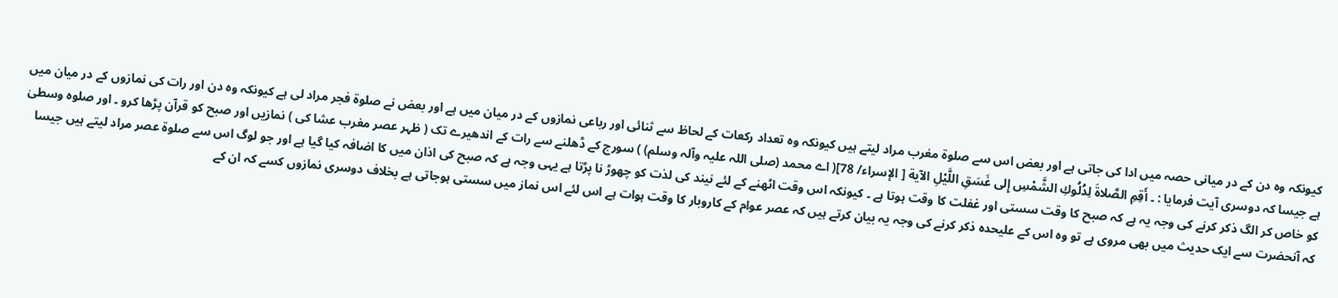کیونکہ وہ دن کے در میانی حصہ میں ادا کی جاتی ہے اور بعض اس سے صلوۃ مغرب مراد لیتے ہیں کیونکہ وہ تعداد رکعات کے لحاظ سے ثنائی اور رباعی نمازوں کے در میان میں ہے اور بعض نے صلوۃ فجر مراد لی ہے کیونکہ وہ دن اور رات کی نمازوں کے در میان میں ہے جیسا کہ دوسری آیت فرمایا : ۔ أَقِمِ الصَّلاةَ لِدُلُوكِ الشَّمْسِ إِلى غَسَقِ اللَّيْلِ الآية [ الإسراء/ 78]( اے محمد (صلی اللہ علیہ وآلہ وسلم) ) سورج کے ڈھلنے سے رات کے اندھیرے تک ( ظہر عصر مغرب عشا کی ) نمازیں اور صبح کو قرآن پڑھا کرو ۔ اور صلوہ وسطیٰ کو خاص کر الگ ذکر کرنے کی وجہ یہ ہے کہ صبح کا وقت سستی اور غفلت کا وقت ہوتا ہے ۔ کیونکہ اس وقت اٹھنے کے لئے نیند کی لذت کو چھوڑ نا پڑتا ہے یہی وجہ ہے کہ صبح کی اذان میں کا اضافہ کیا گیا ہے اور جو لوگ اس سے صلوۃ عصر مراد لیتے ہیں جیسا کہ آنحضرت سے ایک حدیث میں بھی مروی ہے تو وہ اس کے علیحدہ ذکر کرنے کی وجہ یہ بیان کرتے ہیں کہ عصر عوام کے کاروبار کا وقت ہوات ہے اس لئے اس نماز میں سستی ہوجاتی ہے بخلاف دوسری نمازوں کسے کہ ان کے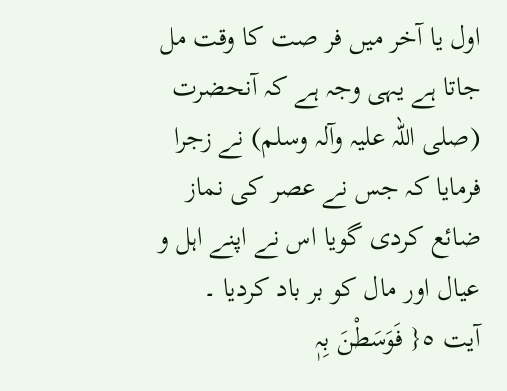اول یا آخر میں فر صت کا وقت مل جاتا ہے یہی وجہ ہے کہ آنحضرت (صلی اللہ علیہ وآلہ وسلم) نے زجرا فرمایا کہ جس نے عصر کی نماز ضائع کردی گویا اس نے اپنے اہل و عیال اور مال کو بر باد کردیا ۔
آیت ٥{ فَوَسَطْنَ بِہٖ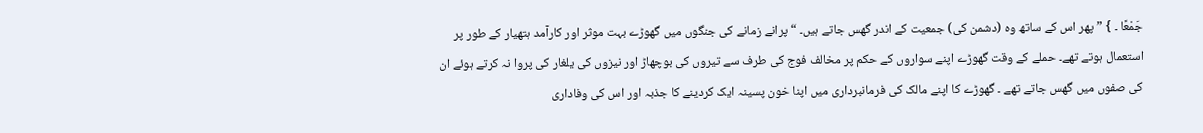جَمْعًا ۔ } ” پھر اس کے ساتھ وہ (دشمن کی) جمعیت کے اندر گھس جاتے ہیں۔ “ پرانے زمانے کی جنگوں میں گھوڑے بہت موثر اور کارآمد ہتھیار کے طور پر استعمال ہوتے تھے۔ حملے کے وقت گھوڑے اپنے سواروں کے حکم پر مخالف فوج کی طرف سے تیروں کی بوچھاڑ اور نیزوں کی یلغار کی پروا نہ کرتے ہوئے ان کی صفوں میں گھس جاتے تھے ۔ گھوڑے کا اپنے مالک کی فرمانبرداری میں اپنا خون پسینہ ایک کردینے کا جذبہ اور اس کی وفاداری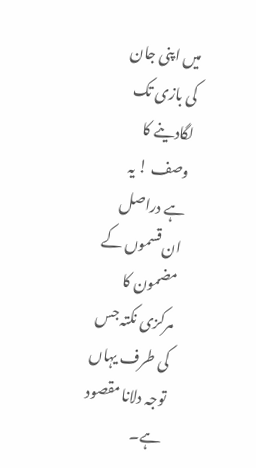میں اپنی جان کی بازی تک لگادینے کا وصف ! یہ ہے دراصل ان قسموں کے مضمون کا مرکزی نکتہ جس کی طرف یہاں توجہ دلانا مقصود ہے۔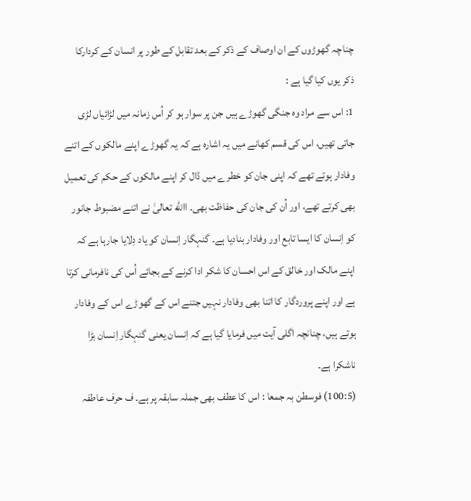چناچہ گھوڑوں کے ان اوصاف کے ذکر کے بعد تقابل کے طور پر انسان کے کردارکا ذکر یوں کیا گیا ہے :
1: اس سے مراد وہ جنگی گھوڑے ہیں جن پر سوار ہو کر اُس زمانہ میں لڑائیاں لڑی جاتی تھیں، اس کی قسم کھانے میں یہ اشارہ ہے کہ یہ گھوڑے اپنے مالکوں کے اتنے وفادار ہوتے تھے کہ اپنی جان کو خطرے میں ڈال کر اپنے مالکوں کے حکم کی تعمیل بھی کرتے تھے، اور اُن کی جان کی حفاظت بھی۔ االله تعالیٰ نے اتنے مضبوط جانور کو اِنسان کا ایسا تابع اور وفادار بنادیا ہے۔ گنہگار اِنسان کو یاد دِلایا جارہا ہے کہ اپنے مالک اور خالق کے اس احسان کا شکر ادا کرنے کے بجائے اُس کی نافرمانی کرتا ہے اور اپنے پروردگار کا اتنا بھی وفادار نہیں جتنے اس کے گھوڑے اس کے وفادار ہوتے ہیں، چنانچہ اگلی آیت میں فرمایا گیا ہے کہ اِنسان یعنی گنہگار اِنسان بڑا ناشکرا ہے۔
(100:5) فوسطن بہ جمعا : اس کا عطف بھی جملہ سابقہ پر ہے۔ ف حرف عاطفہ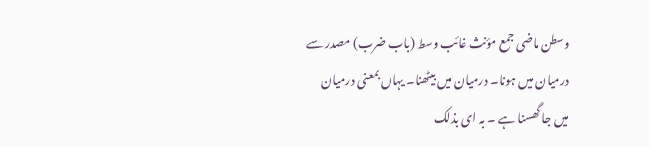وسطن ماضی جمع مؤنث غائب وسط (باب ضرب) مصدر سے درمیان میں ہونا۔ درمیان میں بیٹھنا۔ یہاں بمعنی درمیان میں جا گھسنا ہے ۔ بہ ای بذلک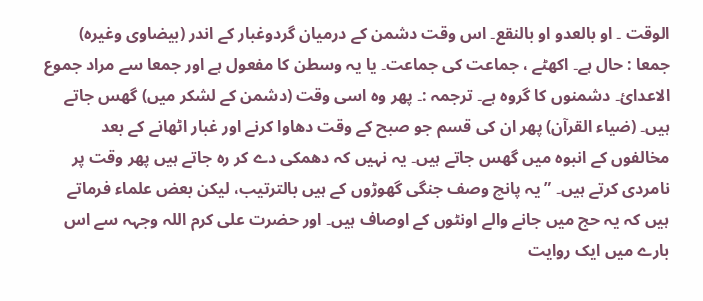الوقت ۔ او بالعدو او بالنقع۔ اس وقت دشمن کے درمیان گردوغبار کے اندر (بیضاوی وغیرہ) جمعا : حال ہے۔ اکھٹے ، جماعت کی جماعت۔ یا یہ وسطن کا مفعول ہے اور جمعا سے مراد جموع الاعدائ۔ دشمنوں کا گروہ ہے۔ ترجمہ :۔ پھر وہ اسی وقت (دشمن کے لشکر میں) گھس جاتے ہیں۔ (ضیاء القرآن) پھر ان کی قسم جو صبح کے وقت دھاوا کرنے اور غبار اٹھانے کے بعد مخالفوں کے انبوہ میں گھس جاتے ہیں۔ یہ نہیں کہ دھمکی دے کر رہ جاتے ہیں پھر وقت پر نامردی کرتے ہیں۔ ” یہ پانچ وصف جنگی گھوڑوں کے ہیں بالترتیب، لیکن بعض علماء فرماتے ہیں کہ یہ حج میں جانے والے اونٹوں کے اوصاف ہیں۔ اور حضرت علی کرم اللہ وجہہ سے اس بارے میں ایک روایت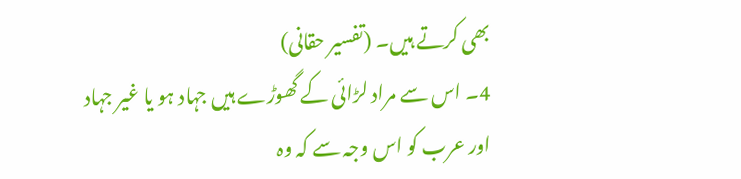بھی کرتے ہیں۔ (تفسیر حقانی)
4۔ اس سے مراد لڑائی کے گھوڑے ہیں جہاد ہو یا غیر جہاد اور عرب کو اس وجہ سے کہ وہ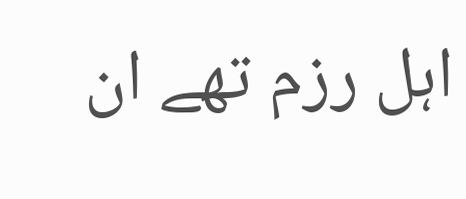اہل رزم تھے ان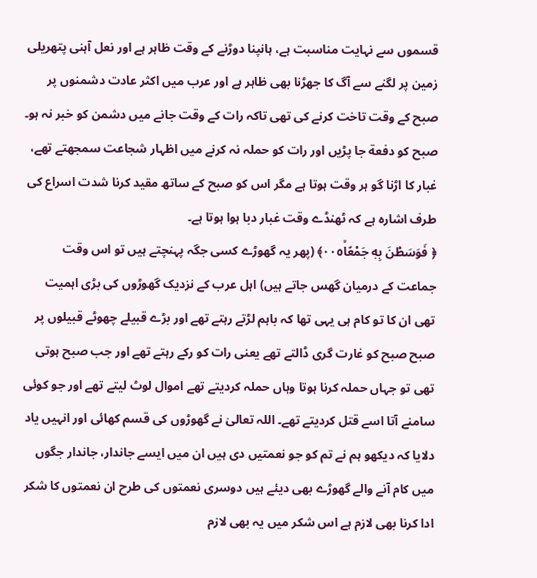قسموں سے نہایت مناسبت ہے، ہانپنا دوڑنے کے وقت ظاہر ہے اور نعل آہنی پتھریلی زمین پر لگنے سے آگ کا جھڑنا بھی ظاہر ہے اور عرب میں اکثر عادت دشمنوں پر صبح کے وقت تاخت کرنے کی تھی تاکہ رات کے وقت جانے میں دشمن کو خبر نہ ہو۔ صبح کو دفعة جا پڑیں اور رات کو حملہ نہ کرنے میں اظہار شجاعت سمجھتے تھے، غبار کا اڑنا گو ہر وقت ہوتا ہے مگر اس کو صبح کے ساتھ مقید کرنا شدت اسراع کی طرف اشارہ ہے کہ ٹھنڈے وقت غبار دبا ہوا ہوتا ہے۔
﴿ فَوَسَطْنَ بِهٖ جَمْعًاۙ٠٠٥﴾ (پھر یہ گھوڑے کسی جگہ پہنچتے ہیں تو اس وقت جماعت کے درمیان گھس جاتے ہیں) اہل عرب کے نزدیک گھوڑوں کی بڑی اہمیت تھی ان کا تو کام ہی یہی تھا کہ باہم لڑتے رہتے تھے اور بڑے قبیلے چھوٹے قبیلوں پر صبح صبح کو غارت گری ڈالتے تھے یعنی رات کو رکے رہتے تھے اور جب صبح ہوتی تھی تو جہاں حملہ کرنا ہوتا وہاں حملہ کردیتے تھے اموال لوٹ لیتے تھے اور جو کوئی سامنے آتا اسے قتل کردیتے تھے۔ اللہ تعالیٰ نے گھوڑوں کی قسم کھائی اور انہیں یاد دلایا کہ دیکھو ہم نے تم کو جو نعمتیں دی ہیں ان میں ایسے جاندار، جاندار جگوں میں کام آنے والے گھوڑے بھی دیئے ہیں دوسری نعمتوں کی طرح ان نعمتوں کا شکر ادا کرنا بھی لازم ہے اس شکر میں یہ بھی لازم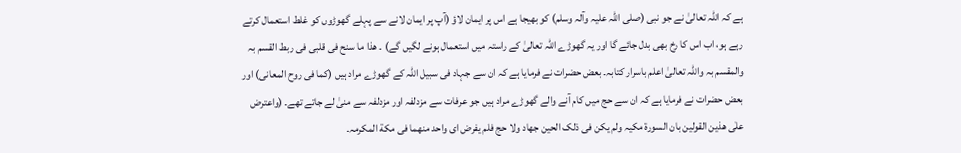ہے کہ اللہ تعالیٰ نے جو نبی (صلی اللہ علیہ وآلہ وسلم) کو بھیجا ہے اس پر ایمان لاؤ (آپ پر ایمان لانے سے پہلے گھوڑوں کو غلط استعمال کرتے رہے ہو، اب اس کا رخ بھی بدل جائے گا اور یہ گھوڑے اللہ تعالیٰ کے راستہ میں استعمال ہونے لگیں گے) ۔ ھذا ما سنح فی قلبی فی ربط القسم بہ والمقسم بہ واللہ تعالیٰ اعلم باسرار کتابہ۔ بعض حضرات نے فرمایا ہے کہ ان سے جہاد فی سبیل اللہ کے گھوڑے مراد ہیں (كما فی روح المعانی) اور بعض حضرات نے فرمایا ہے کہ ان سے حج میں کام آنے والے گھوڑے مراد ہیں جو عرفات سے مزدلفہ اور مزدلفہ سے منیٰ لے جاتے تھے۔ (واعترض علٰی ھذین القولین بان السورة مکیہ ولم یکن فی ذلک الحین جھاد ولا حج فلم یفرض ای واحد منھما فی مكة المکرمہ۔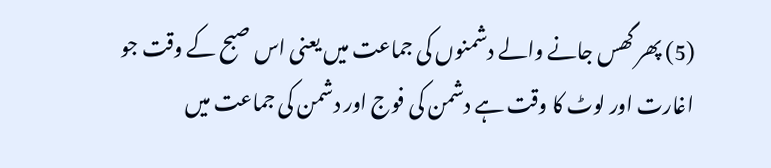(5) پھر گھس جانے والے دشمنوں کی جماعت میں یعنی اس صبح کے وقت جو اغارت اور لوٹ کا وقت ہے دشمن کی فوج اور دشمن کی جماعت میں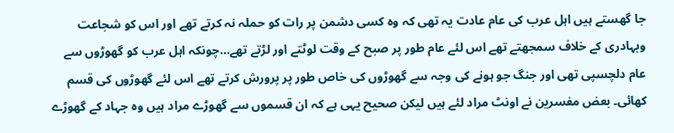جا گھستے ہیں اہل عرب کی عام عادت یہ تھی کہ وہ کسی دشمن پر رات کو حملہ نہ کرتے تھے اور اس کو شجاعت وبہادری کے خلاف سمجھتے تھے اس لئے عام طور پر صبح کے وقت لوٹتے اور لڑتے تھے…چونکہ اہل عرب کو گھوڑوں سے عام دلچسپی تھی اور جنگ جو ہونے کی وجہ سے گھوڑوں کی خاص طور پر پرورش کرتے تھے اس لئے گھوڑوں کی قسم کھائی۔ بعض مفسرین نے اونٹ مراد لئے ہیں لیکن صحیح یہی ہے کہ ان قسموں سے گھوڑے مراد ہیں وہ جہاد کے گھوڑے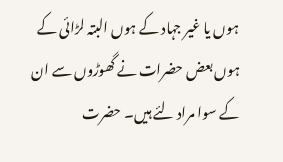ہوں یا غیر جہاد کے ہوں البتہ لڑائی کے ہوں بعض حضرات نے گھوڑوں سے ان کے سوا مراد لئے ہیں۔ حضرت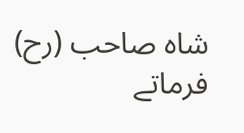شاہ صاحب (رح) فرماتے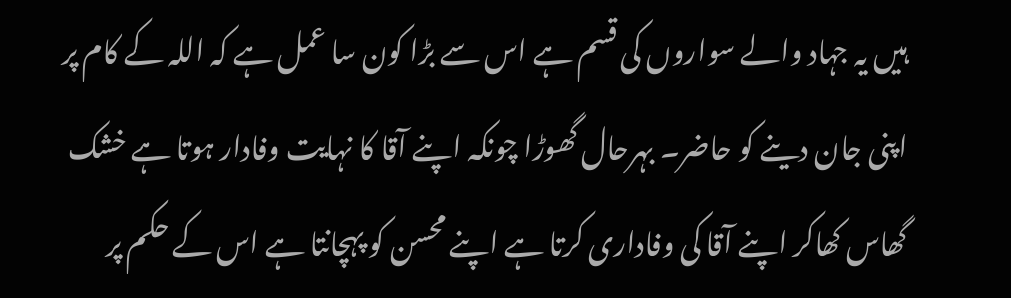ہیں یہ جہاد والے سواروں کی قسم ہے اس سے بڑا کون سا عمل ہے کہ اللہ کے کام پر اپنی جان دینے کو حاضر۔ بہرحال گھوڑا چونکہ اپنے آقا کا نہایت وفادار ہوتا ہے خشک گھاس کھاکر اپنے آقا کی وفاداری کرتا ہے اپنے محسن کو پہچانتا ہے اس کے حکم پر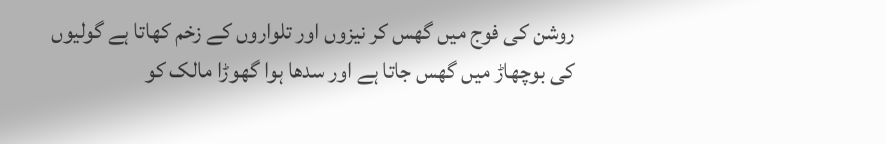روشن کی فوج میں گھس کر نیزوں اور تلواروں کے زخم کھاتا ہے گولیوں کی بوچھاڑ میں گھس جاتا ہے اور سدھا ہوا گھوڑا مالک کو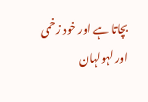بچاتا ہے اور خود زخمی اور لہولہان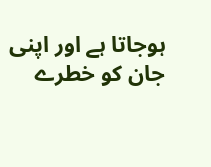ہوجاتا ہے اور اپنی جان کو خطرے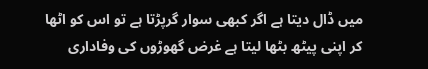میں ڈال دیتا ہے اگر کبھی سوار گرپڑتا ہے تو اس کو اٹھا کر اپنی پیٹھ بٹھا لیتا ہے غرض گھوڑوں کی وفاداری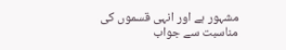مشہور ہے اور انہی قسموں کی مناسبت سے جواب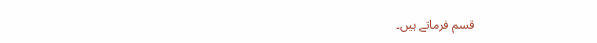قسم فرماتے ہیں۔